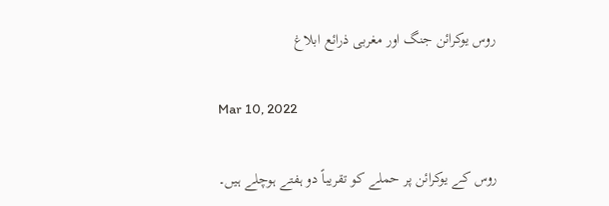روس یوکرائن جنگ اور مغربی ذرائع ابلاغ

Mar 10, 2022

روس کے یوکرائن پر حملے کو تقریباً دو ہفتے ہوچلے ہیں۔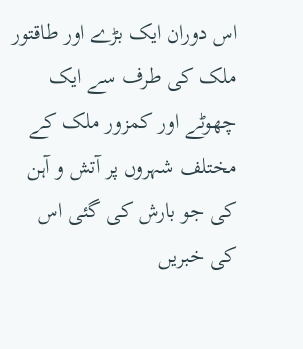اس دوران ایک بڑے اور طاقتور ملک کی طرف سے ایک چھوٹے اور کمزور ملک کے مختلف شہروں پر آتش و آہن کی جو بارش کی گئی اس کی خبریں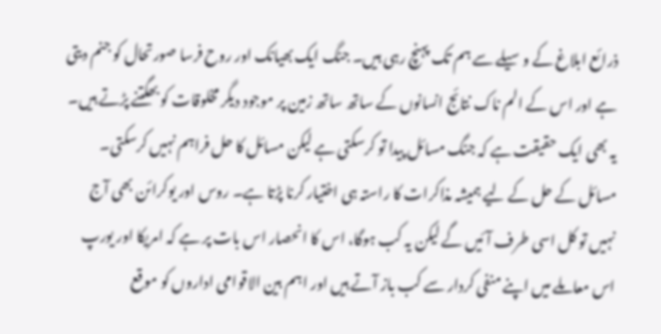ذرائع ابلاغ کے وسیلے سے ہم تک پہنچ رہی ہیں۔ جنگ ایک بھیانک اور روح فرسا صورتحال کو جنم دیتی ہے اور اس کے الم ناک نتائج انسانوں کے ساتھ ساتھ زمین پر موجود دیگر مخلوقات کو بھگتنے پڑتے ہیں۔ یہ بھی ایک حقیقت ہے کہ جنگ مسائل پیدا تو کرسکتی ہے لیکن مسائل کا حل فراہم نہیں کرسکتی۔ مسائل کے حل کے لیے ہمیشہ مذاکرات کا راستہ ہی اختیار کرنا پڑتا ہے۔ روس اور یوکرائن بھی آج نہیں تو کل اسی طرف آئیں گے لیکن یہ کب ہوگا، اس کا انحصار اس بات پر ہے کہ امریکا اور یورپ اس معاملے میں اپنے منفی کردار سے کب باز آتے ہیں اور اہم بین الاقوامی اداروں کو موقع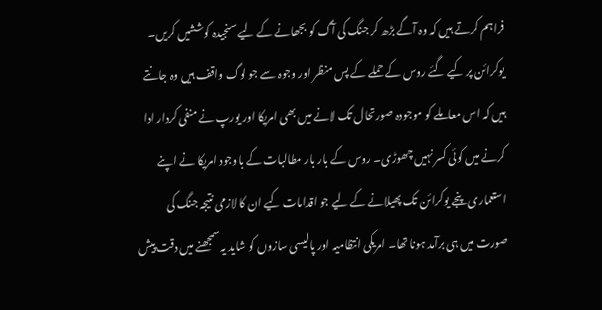فراہم کرتے ہیں کہ وہ آگے بڑھ کر جنگ کی آگ کو بجھانے کے لیے سنجیدہ کوششیں کریں۔
یوکرائن پر کیے گئے روس کے حملے کے پس منظر اور وجوہ سے جو لوگ واقف ہیں وہ جانتے ہیں کہ اس معاملے کو موجودہ صورتحال تک لانے میں بھی امریکا اور یورپ نے منفی کردار ادا کرنے میں کوئی کسر نہیں چھوڑی۔ روس کے بار بار مطالبات کے باوجود امریکا نے اپنے استعماری پنجے یوکرائن تک پھیلانے کے لیے جو اقدامات کیے ان کا لازمی نتیجہ جنگ کی صورت میں ہی برآمد ہونا تھا۔ امریکی انتظامیہ اور پالیسی سازوں کو شاید یہ سمجھنے میں دقت پیش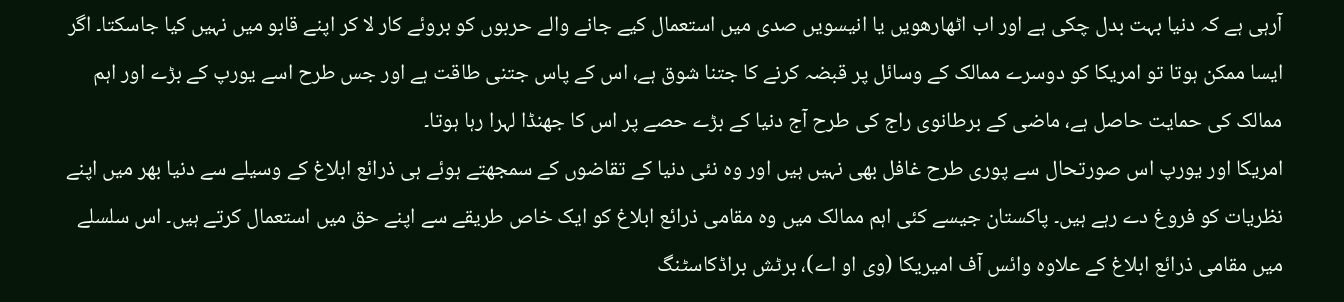آرہی ہے کہ دنیا بہت بدل چکی ہے اور اب اٹھارھویں یا انیسویں صدی میں استعمال کیے جانے والے حربوں کو بروئے کار لا کر اپنے قابو میں نہیں کیا جاسکتا۔ اگر ایسا ممکن ہوتا تو امریکا کو دوسرے ممالک کے وسائل پر قبضہ کرنے کا جتنا شوق ہے، اس کے پاس جتنی طاقت ہے اور جس طرح اسے یورپ کے بڑے اور اہم ممالک کی حمایت حاصل ہے، ماضی کے برطانوی راج کی طرح آج دنیا کے بڑے حصے پر اس کا جھنڈا لہرا رہا ہوتا۔
امریکا اور یورپ اس صورتحال سے پوری طرح غافل بھی نہیں ہیں اور وہ نئی دنیا کے تقاضوں کے سمجھتے ہوئے ہی ذرائع ابلاغ کے وسیلے سے دنیا بھر میں اپنے نظریات کو فروغ دے رہے ہیں۔ پاکستان جیسے کئی اہم ممالک میں وہ مقامی ذرائع ابلاغ کو ایک خاص طریقے سے اپنے حق میں استعمال کرتے ہیں۔ اس سلسلے میں مقامی ذرائع ابلاغ کے علاوہ وائس آف امیریکا (وی او اے)، برٹش براڈکاسٹنگ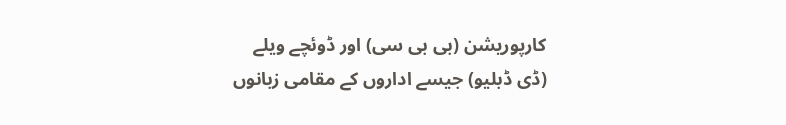کارپوریشن (بی بی سی) اور ڈوئچے ویلے (ڈی ڈبلیو) جیسے اداروں کے مقامی زبانوں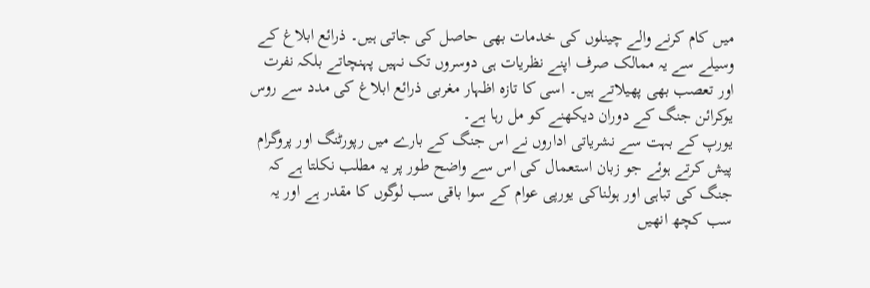میں کام کرنے والے چینلوں کی خدمات بھی حاصل کی جاتی ہیں۔ ذرائع ابلاغ کے وسیلے سے یہ ممالک صرف اپنے نظریات ہی دوسروں تک نہیں پہنچاتے بلکہ نفرت اور تعصب بھی پھیلاتے ہیں۔ اسی کا تازہ اظہار مغربی ذرائع ابلاغ کی مدد سے روس یوکرائن جنگ کے دوران دیکھنے کو مل رہا ہے۔
یورپ کے بہت سے نشریاتی اداروں نے اس جنگ کے بارے میں رپورٹنگ اور پروگرام پیش کرتے ہوئے جو زبان استعمال کی اس سے واضح طور پر یہ مطلب نکلتا ہے کہ جنگ کی تباہی اور ہولناکی یورپی عوام کے سوا باقی سب لوگوں کا مقدر ہے اور یہ سب کچھ انھیں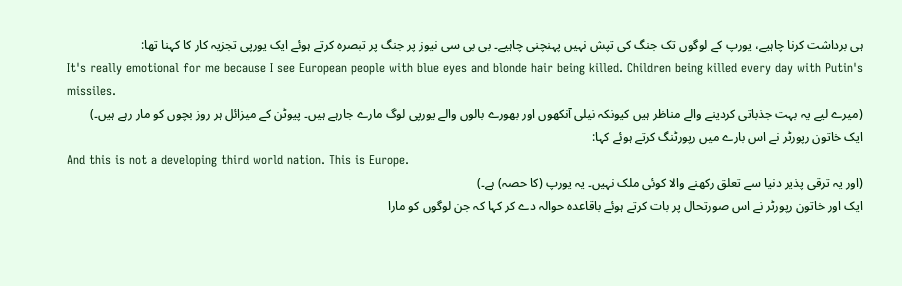ہی برداشت کرنا چاہیے، یورپ کے لوگوں تک جنگ کی تپش نہیں پہنچنی چاہیے۔ بی بی سی نیوز پر جنگ پر تبصرہ کرتے ہوئے ایک یورپی تجزیہ کار کا کہنا تھا:
It's really emotional for me because I see European people with blue eyes and blonde hair being killed. Children being killed every day with Putin's missiles.
(میرے لیے یہ بہت جذباتی کردینے والے مناظر ہیں کیونکہ نیلی آنکھوں اور بھورے بالوں والے یورپی لوگ مارے جارہے ہیں۔ پیوٹن کے میزائل ہر روز بچوں کو مار رہے ہیں۔)
ایک خاتون رپورٹر نے اس بارے میں رپورٹنگ کرتے ہوئے کہا:
And this is not a developing third world nation. This is Europe.
(اور یہ ترقی پذیر دنیا سے تعلق رکھنے والا کوئی ملک نہیں۔ یہ یورپ (کا حصہ) ہے۔)
ایک اور خاتون رپورٹر نے اس صورتحال پر بات کرتے ہوئے باقاعدہ حوالہ دے کر کہا کہ جن لوگوں کو مارا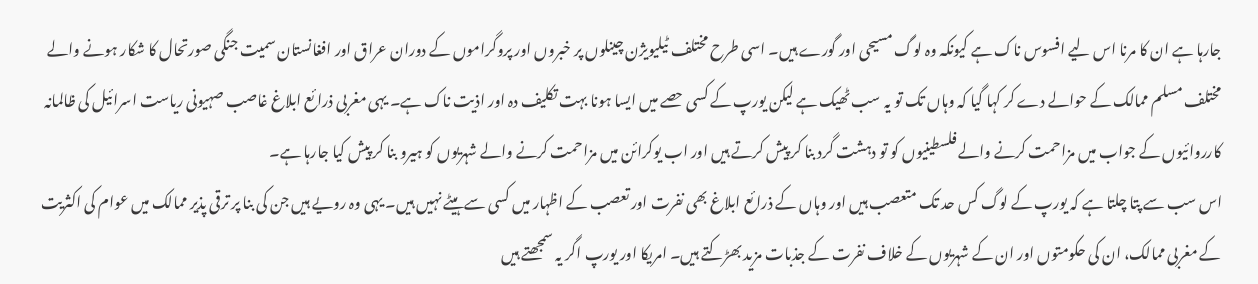جارہا ہے ان کا مرنا اس لیے افسوس ناک ہے کیونکہ وہ لوگ مسیحی اور گورے ہیں۔ اسی طرح مختلف ٹیلیویژن چینلوں پر خبروں اور پروگراموں کے دوران عراق اور افغانستان سمیت جنگی صورتحال کا شکار ہونے والے مختلف مسلم ممالک کے حوالے دے کر کہا گیا کہ وہاں تک تو یہ سب ٹھیک ہے لیکن یورپ کے کسی حصے میں ایسا ہونا بہت تکلیف دہ اور اذیت ناک ہے۔ یہی مغربی ذرائع ابلاغ غاصب صہیونی ریاست اسرائیل کی ظالمانہ کارروائیوں کے جواب میں مزاحمت کرنے والے فلسطینیوں کو تو دہشت گرد بنا کر پیش کرتے ہیں اور اب یوکرائن میں مزاحمت کرنے والے شہریوں کو ہیرو بنا کر پیش کیا جارہا ہے۔
اس سب سے پتا چلتا ہے کہ یورپ کے لوگ کس حد تک متعصب ہیں اور وہاں کے ذرائع ابلاغ بھی نفرت اور تعصب کے اظہار میں کسی سے ہیٹے نہیں ہیں۔ یہی وہ رویے ہیں جن کی بنا پر ترقی پذیر ممالک میں عوام کی اکثریت کے مغربی ممالک، ان کی حکومتوں اور ان کے شہریوں کے خلاف نفرت کے جذبات مزید بھڑکتے ہیں۔ امریکا اور یورپ اگر یہ سمجھتے ہیں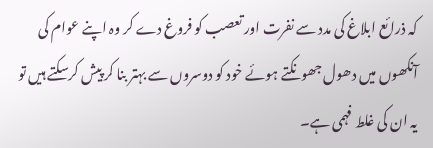کہ ذرائع ابلاغ کی مدد سے نفرت اور تعصب کو فروغ دے کر وہ اپنے عوام کی آنکھوں میں دھول جھونکتے ہوئے خود کو دوسروں سے بہتر بنا کر پیش کرسکتے ہیں تو یہ ان کی غلط فہمی ہے۔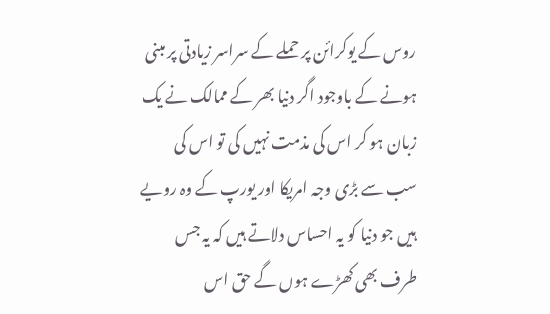روس کے یوکرائن پر حملے کے سراسر زیادتی پر مبنی ہونے کے باوجود اگر دنیا بھر کے ممالک نے یک زبان ہو کر اس کی مذمت نہیں کی تو اس کی سب سے بڑی وجہ امریکا اور یورپ کے وہ رویے ہیں جو دنیا کو یہ احساس دلاتے ہیں کہ یہ جس طرف بھی کھڑے ہوں گے حق اس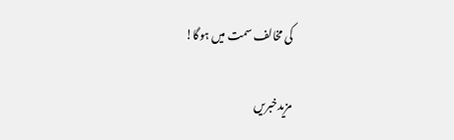کی مخالف سمت میں ہوگا!

مزیدخبریں